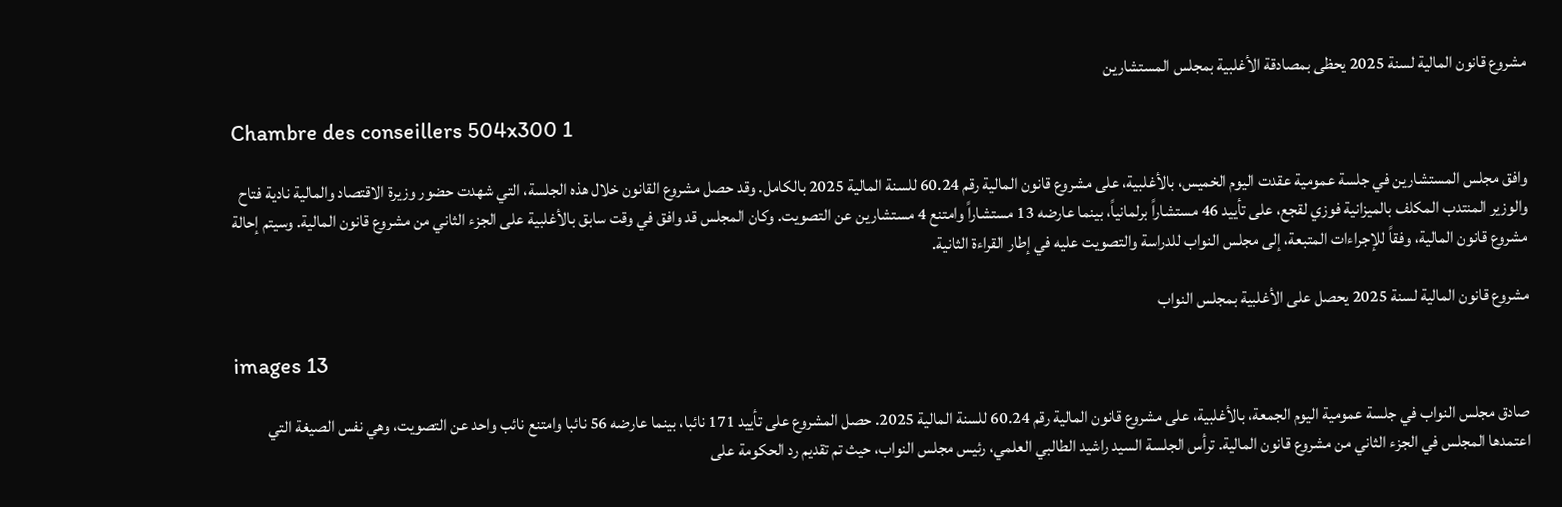مشروع قانون المالية لسنة 2025 يحظى بمصادقة الأغلبية بمجلس المستشارين

Chambre des conseillers 504x300 1

وافق مجلس المستشارين في جلسة عمومية عقدت اليوم الخميس، بالأغلبية، على مشروع قانون المالية رقم 60.24 للسنة المالية 2025 بالكامل. وقد حصل مشروع القانون خلال هذه الجلسة، التي شهدت حضور وزيرة الاقتصاد والمالية نادية فتاح والوزير المنتدب المكلف بالميزانية فوزي لقجع، على تأييد 46 مستشاراً برلمانياً، بينما عارضه 13 مستشاراً وامتنع 4 مستشارين عن التصويت. وكان المجلس قد وافق في وقت سابق بالأغلبية على الجزء الثاني من مشروع قانون المالية. وسيتم إحالة مشروع قانون المالية، وفقاً للإجراءات المتبعة، إلى مجلس النواب للدراسة والتصويت عليه في إطار القراءة الثانية.

مشروع قانون المالية لسنة 2025 يحصل على الأغلبية بمجلس النواب

images 13

صادق مجلس النواب في جلسة عمومية اليوم الجمعة، بالأغلبية، على مشروع قانون المالية رقم 60.24 للسنة المالية 2025. حصل المشروع على تأييد 171 نائبا، بينما عارضه 56 نائبا وامتنع نائب واحد عن التصويت، وهي نفس الصيغة التي اعتمدها المجلس في الجزء الثاني من مشروع قانون المالية. ترأس الجلسة السيد راشيد الطالبي العلمي، رئيس مجلس النواب، حيث تم تقديم رد الحكومة على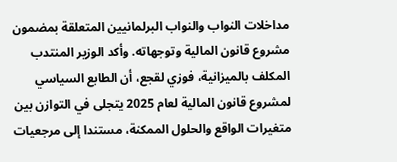مداخلات النواب والنواب البرلمانيين المتعلقة بمضمون مشروع قانون المالية وتوجهاته. وأكد الوزير المنتدب المكلف بالميزانية، فوزي لقجع، أن الطابع السياسي لمشروع قانون المالية لعام 2025 يتجلى في التوازن بين متغيرات الواقع والحلول الممكنة، مستندا إلى مرجعيات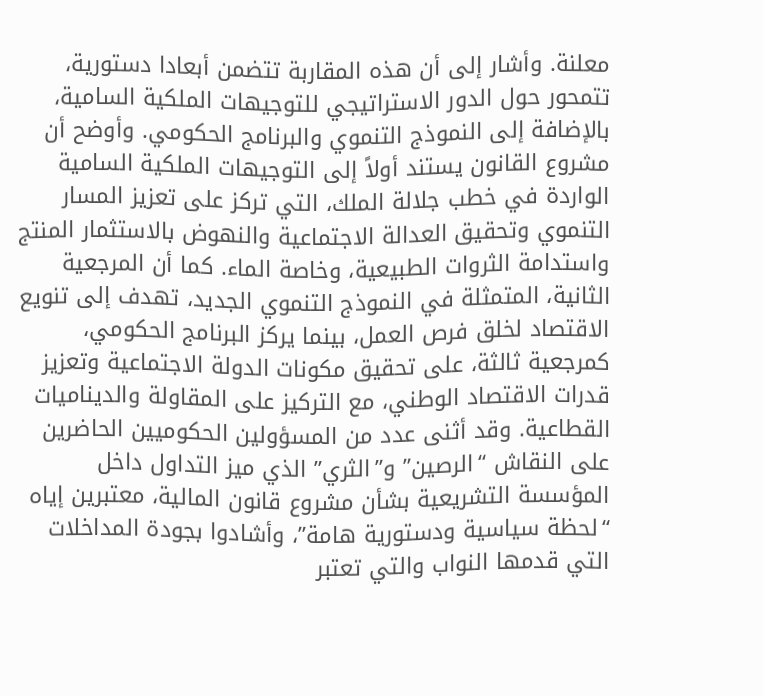معلنة. وأشار إلى أن هذه المقاربة تتضمن أبعادا دستورية، تتمحور حول الدور الاستراتيجي للتوجيهات الملكية السامية، بالإضافة إلى النموذج التنموي والبرنامج الحكومي. وأوضح أن مشروع القانون يستند أولاً إلى التوجيهات الملكية السامية الواردة في خطب جلالة الملك، التي تركز على تعزيز المسار التنموي وتحقيق العدالة الاجتماعية والنهوض بالاستثمار المنتج واستدامة الثروات الطبيعية، وخاصة الماء. كما أن المرجعية الثانية، المتمثلة في النموذج التنموي الجديد، تهدف إلى تنويع الاقتصاد لخلق فرص العمل، بينما يركز البرنامج الحكومي، كمرجعية ثالثة، على تحقيق مكونات الدولة الاجتماعية وتعزيز قدرات الاقتصاد الوطني، مع التركيز على المقاولة والديناميات القطاعية. وقد أثنى عدد من المسؤولين الحكوميين الحاضرين على النقاش “الرصين” و”الثري” الذي ميز التداول داخل المؤسسة التشريعية بشأن مشروع قانون المالية، معتبرين إياه “لحظة سياسية ودستورية هامة”، وأشادوا بجودة المداخلات التي قدمها النواب والتي تعتبر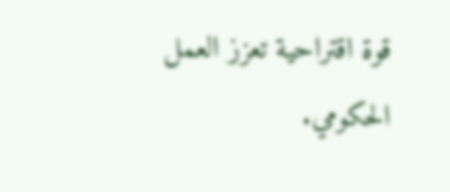قوة اقتراحية تعزز العمل الحكومي.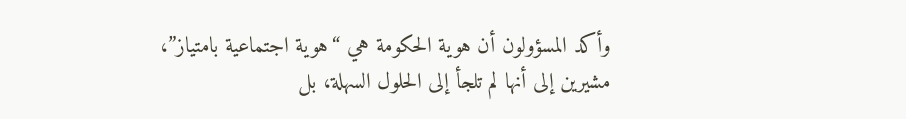وأكد المسؤولون أن هوية الحكومة هي “هوية اجتماعية بامتياز”، مشيرين إلى أنها لم تلجأ إلى الحلول السهلة، بل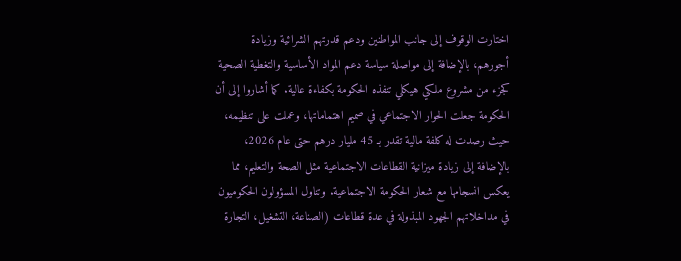اختارت الوقوف إلى جانب المواطنين ودعم قدرتهم الشرائية وزيادة أجورهم، بالإضافة إلى مواصلة سياسة دعم المواد الأساسية والتغطية الصحية كجزء من مشروع ملكي هيكلي تنفذه الحكومة بكفاءة عالية. كما أشاروا إلى أن الحكومة جعلت الحوار الاجتماعي في صميم اهتماماتها، وعملت على تنظيمه، حيث رصدت له كلفة مالية تقدر بـ 45 مليار درهم حتى عام 2026، بالإضافة إلى زيادة ميزانية القطاعات الاجتماعية مثل الصحة والتعليم، مما يعكس انسجامها مع شعار الحكومة الاجتماعية. وتناول المسؤولون الحكوميون في مداخلاتهم الجهود المبذولة في عدة قطاعات (الصناعة، التشغيل، التجارة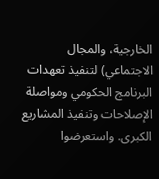الخارجية، والمجال الاجتماعي) لتنفيذ تعهدات البرنامج الحكومي ومواصلة الإصلاحات وتنفيذ المشاريع الكبرى. واستعرضوا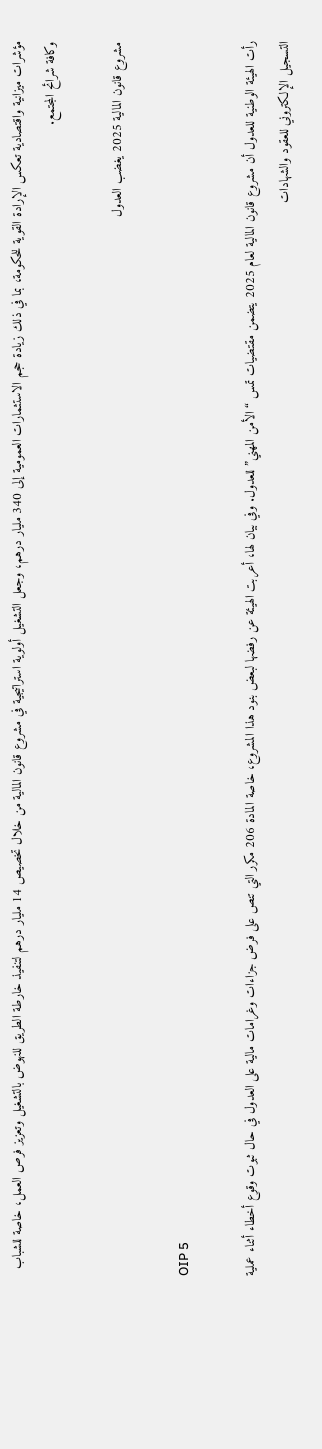مؤشرات ميزانية واقتصادية تعكس الإرادة القوية للحكومة، بما في ذلك زيادة حجم الاستثمارات العمومية إلى 340 مليار درهم، وجعل التشغيل أولوية استراتيجية في مشروع قانون المالية من خلال تخصيص 14 مليار درهم لتنفيذ خارطة الطريق للنهوض بالتشغيل وتعزيز فرص العمل، خاصة للشباب وكافة شرائح المجتمع.

مشروع قانون المالية 2025 يغضب العدول

OIP 5

رأت الهيئة الوطنية للعدول أن مشروع قانون المالية لعام 2025 يتضمن مقتضيات تمس “الأمن المهني” للعدول. وفي بيان لها، أعربت الهيئة عن رفضها لبعض بنود هذا المشروع، خاصة المادة 206 مكرر التي تنص على فرض جزاءات وغرامات مالية على العدول في حال ثبوت وقوع أخطاء أثناء عملية التسجيل الإلكتروني للعقود والشهادات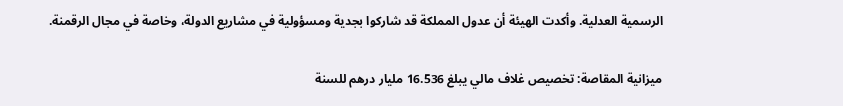الرسمية العدلية. وأكدت الهيئة أن عدول المملكة قد شاركوا بجدية ومسؤولية في مشاريع الدولة، وخاصة في مجال الرقمنة.

ميزانية المقاصة: تخصيص غلاف مالي يبلغ 16.536 مليار درهم للسنة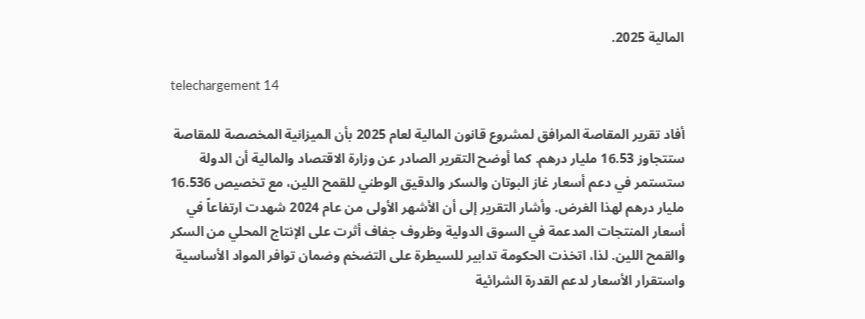المالية 2025.

telechargement 14

أفاد تقرير المقاصة المرافق لمشروع قانون المالية لعام 2025 بأن الميزانية المخصصة للمقاصة ستتجاوز 16.53 مليار درهم. كما أوضح التقرير الصادر عن وزارة الاقتصاد والمالية أن الدولة ستستمر في دعم أسعار غاز البوتان والسكر والدقيق الوطني للقمح اللين، مع تخصيص 16.536 مليار درهم لهذا الغرض. وأشار التقرير إلى أن الأشهر الأولى من عام 2024 شهدت ارتفاعاً في أسعار المنتجات المدعمة في السوق الدولية وظروف جفاف أثرت على الإنتاج المحلي من السكر والقمح اللين. لذا، اتخذت الحكومة تدابير للسيطرة على التضخم وضمان توافر المواد الأساسية واستقرار الأسعار لدعم القدرة الشرائية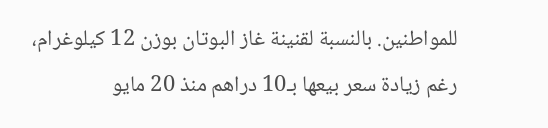للمواطنين. بالنسبة لقنينة غاز البوتان بوزن 12 كيلوغرام، رغم زيادة سعر بيعها بـ10 دراهم منذ 20 مايو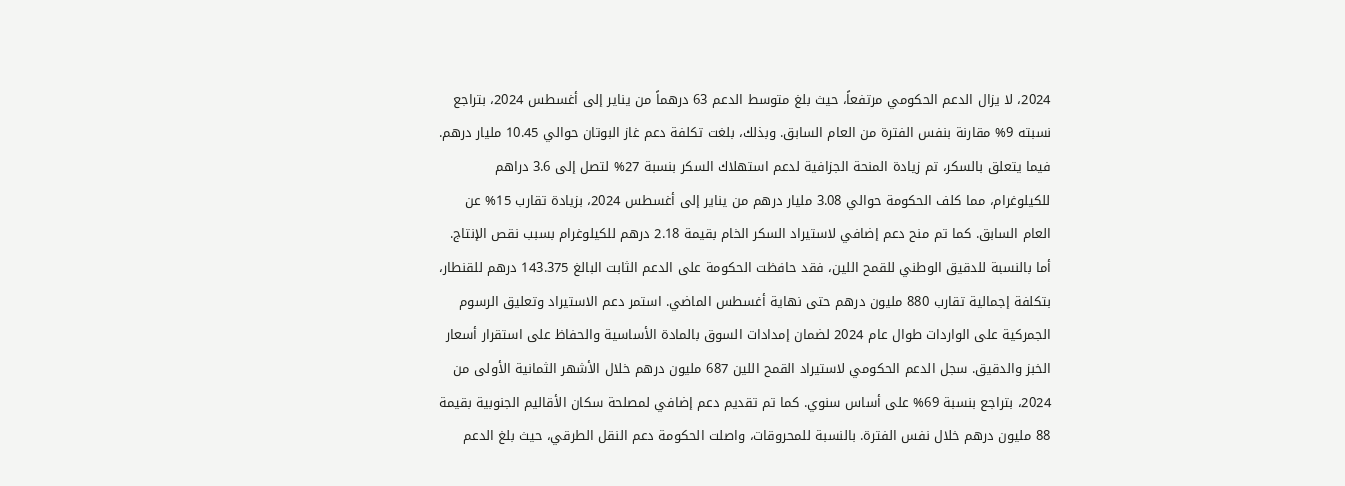2024، لا يزال الدعم الحكومي مرتفعاً، حيث بلغ متوسط الدعم 63 درهماً من يناير إلى أغسطس 2024، بتراجع نسبته 9% مقارنة بنفس الفترة من العام السابق. وبذلك، بلغت تكلفة دعم غاز البوتان حوالي 10.45 مليار درهم. فيما يتعلق بالسكر، تم زيادة المنحة الجزافية لدعم استهلاك السكر بنسبة 27% لتصل إلى 3.6 دراهم للكيلوغرام، مما كلف الحكومة حوالي 3.08 مليار درهم من يناير إلى أغسطس 2024، بزيادة تقارب 15% عن العام السابق. كما تم منح دعم إضافي لاستيراد السكر الخام بقيمة 2.18 درهم للكيلوغرام بسبب نقص الإنتاج. أما بالنسبة للدقيق الوطني للقمح اللين، فقد حافظت الحكومة على الدعم الثابت البالغ 143.375 درهم للقنطار، بتكلفة إجمالية تقارب 880 مليون درهم حتى نهاية أغسطس الماضي. استمر دعم الاستيراد وتعليق الرسوم الجمركية على الواردات طوال عام 2024 لضمان إمدادات السوق بالمادة الأساسية والحفاظ على استقرار أسعار الخبز والدقيق. سجل الدعم الحكومي لاستيراد القمح اللين 687 مليون درهم خلال الأشهر الثمانية الأولى من 2024، بتراجع بنسبة 69% على أساس سنوي. كما تم تقديم دعم إضافي لمصلحة سكان الأقاليم الجنوبية بقيمة 88 مليون درهم خلال نفس الفترة. بالنسبة للمحروقات، واصلت الحكومة دعم النقل الطرقي، حيث بلغ الدعم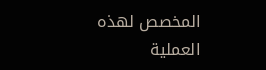المخصص لهذه العملية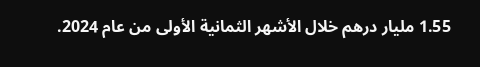1.55 مليار درهم خلال الأشهر الثمانية الأولى من عام 2024.